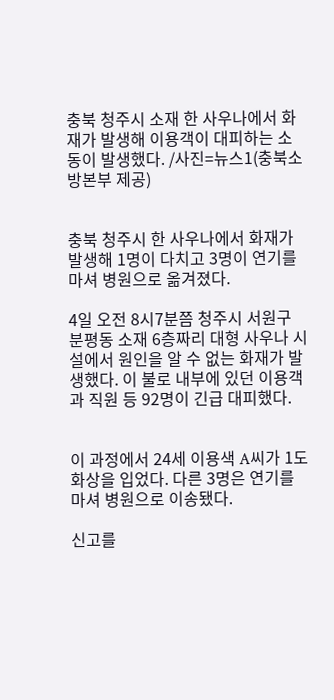충북 청주시 소재 한 사우나에서 화재가 발생해 이용객이 대피하는 소동이 발생했다. /사진=뉴스1(충북소방본부 제공)


충북 청주시 한 사우나에서 화재가 발생해 1명이 다치고 3명이 연기를 마셔 병원으로 옮겨졌다.

4일 오전 8시7분쯤 청주시 서원구 분평동 소재 6층짜리 대형 사우나 시설에서 원인을 알 수 없는 화재가 발생했다. 이 불로 내부에 있던 이용객과 직원 등 92명이 긴급 대피했다.


이 과정에서 24세 이용색 A씨가 1도 화상을 입었다. 다른 3명은 연기를 마셔 병원으로 이송됐다.

신고를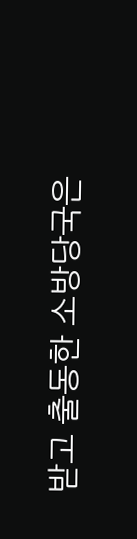받고 출동한 소방당국은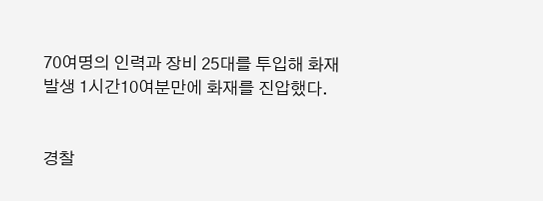70여명의 인력과 장비 25대를 투입해 화재 발생 1시간10여분만에 화재를 진압했다.


경찰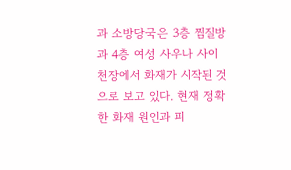과 소방당국은 3층 찜질방과 4층 여성 사우나 사이 천장에서 화재가 시작된 것으로 보고 있다. 현재 정확한 화재 원인과 피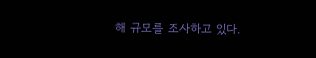해 규모를 조사하고 있다.